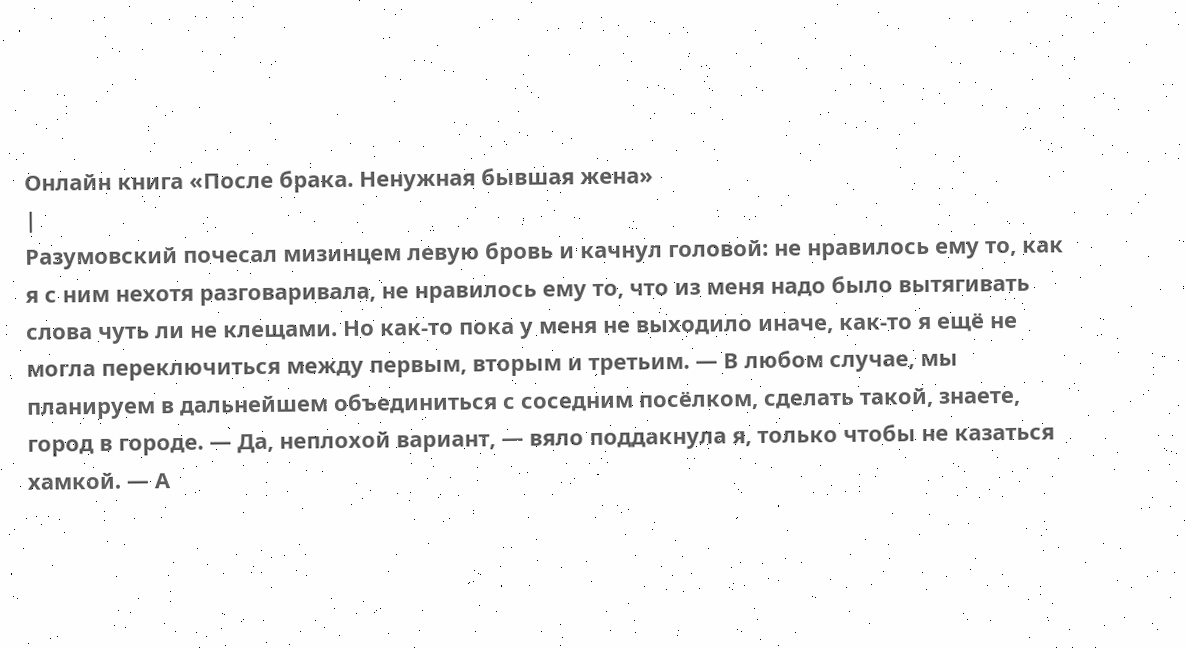Онлайн книга «После брака. Ненужная бывшая жена»
|
Разумовский почесал мизинцем левую бровь и качнул головой: не нравилось ему то, как я с ним нехотя разговаривала, не нравилось ему то, что из меня надо было вытягивать слова чуть ли не клещами. Но как-то пока у меня не выходило иначе, как-то я ещё не могла переключиться между первым, вторым и третьим. — В любом случае, мы планируем в дальнейшем объединиться с соседним посёлком, сделать такой, знаете, город в городе. — Да, неплохой вариант, — вяло поддакнула я, только чтобы не казаться хамкой. — А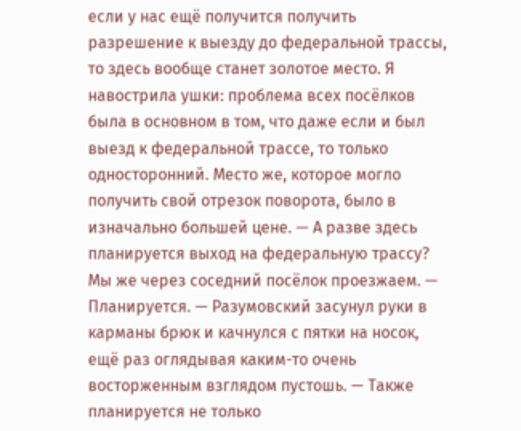если у нас ещё получится получить разрешение к выезду до федеральной трассы, то здесь вообще станет золотое место. Я навострила ушки: проблема всех посёлков была в основном в том, что даже если и был выезд к федеральной трассе, то только односторонний. Место же, которое могло получить свой отрезок поворота, было в изначально большей цене. — А разве здесь планируется выход на федеральную трассу? Мы же через соседний посёлок проезжаем. — Планируется. — Разумовский засунул руки в карманы брюк и качнулся с пятки на носок, ещё раз оглядывая каким-то очень восторженным взглядом пустошь. — Также планируется не только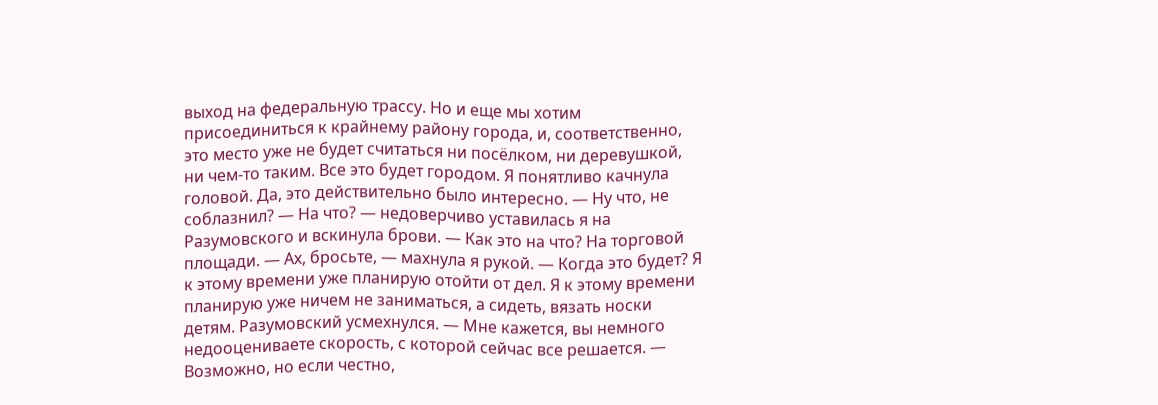выход на федеральную трассу. Но и еще мы хотим присоединиться к крайнему району города, и, соответственно, это место уже не будет считаться ни посёлком, ни деревушкой, ни чем-то таким. Все это будет городом. Я понятливо качнула головой. Да, это действительно было интересно. — Ну что, не соблазнил? — На что? — недоверчиво уставилась я на Разумовского и вскинула брови. — Как это на что? На торговой площади. — Ах, бросьте, — махнула я рукой. — Когда это будет? Я к этому времени уже планирую отойти от дел. Я к этому времени планирую уже ничем не заниматься, а сидеть, вязать носки детям. Разумовский усмехнулся. — Мне кажется, вы немного недооцениваете скорость, с которой сейчас все решается. — Возможно, но если честно,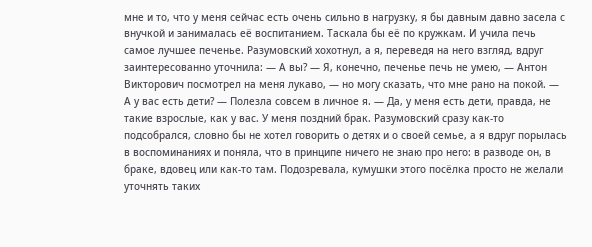мне и то, что у меня сейчас есть очень сильно в нагрузку, я бы давным давно засела с внучкой и занималась её воспитанием. Таскала бы её по кружкам. И учила печь самое лучшее печенье. Разумовский хохотнул, а я, переведя на него взгляд, вдруг заинтересованно уточнила: — А вы? — Я, конечно, печенье печь не умею, — Антон Викторович посмотрел на меня лукаво, — но могу сказать, что мне рано на покой. — А у вас есть дети? — Полезла совсем в личное я. — Да, у меня есть дети, правда, не такие взрослые, как у вас. У меня поздний брак. Разумовский сразу как-то подсобрался, словно бы не хотел говорить о детях и о своей семье, а я вдруг порылась в воспоминаниях и поняла, что в принципе ничего не знаю про него: в разводе он, в браке, вдовец или как-то там. Подозревала, кумушки этого посёлка просто не желали уточнять таких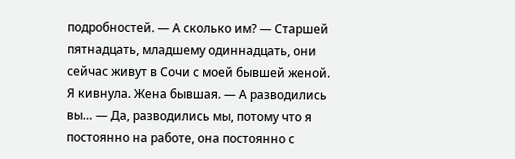подробностей. — А сколько им? — Старшей пятнадцать, младшему одиннадцать, они сейчас живут в Сочи с моей бывшей женой. Я кивнула. Жена бывшая. — А разводились вы… — Да, разводились мы, потому что я постоянно на работе, она постоянно с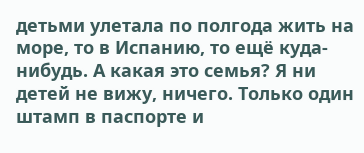детьми улетала по полгода жить на море, то в Испанию, то ещё куда-нибудь. А какая это семья? Я ни детей не вижу, ничего. Только один штамп в паспорте и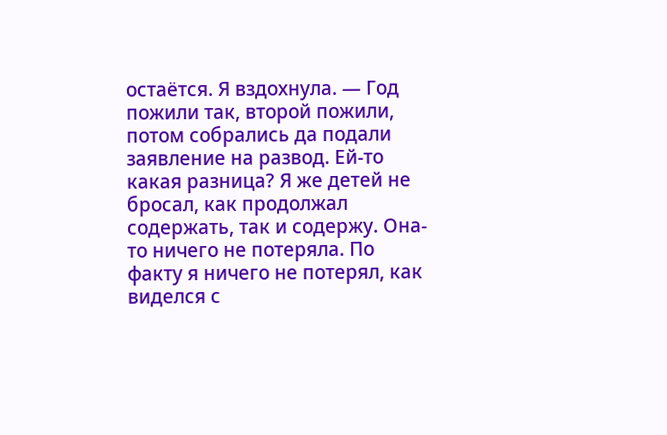остаётся. Я вздохнула. — Год пожили так, второй пожили, потом собрались да подали заявление на развод. Ей-то какая разница? Я же детей не бросал, как продолжал содержать, так и содержу. Она-то ничего не потеряла. По факту я ничего не потерял, как виделся с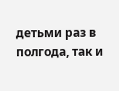детьми раз в полгода, так и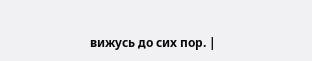вижусь до сих пор. |